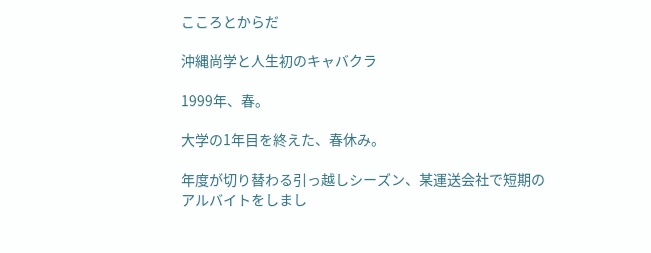こころとからだ

沖縄尚学と人生初のキャバクラ

1999年、春。

大学の1年目を終えた、春休み。

年度が切り替わる引っ越しシーズン、某運送会社で短期のアルバイトをしまし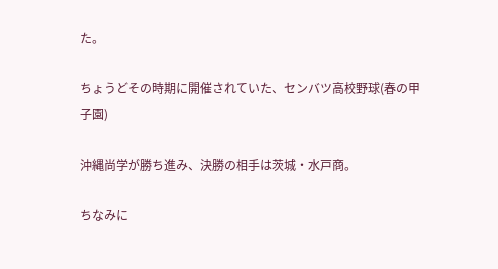た。

ちょうどその時期に開催されていた、センバツ高校野球(春の甲子園)

沖縄尚学が勝ち進み、決勝の相手は茨城・水戸商。

ちなみに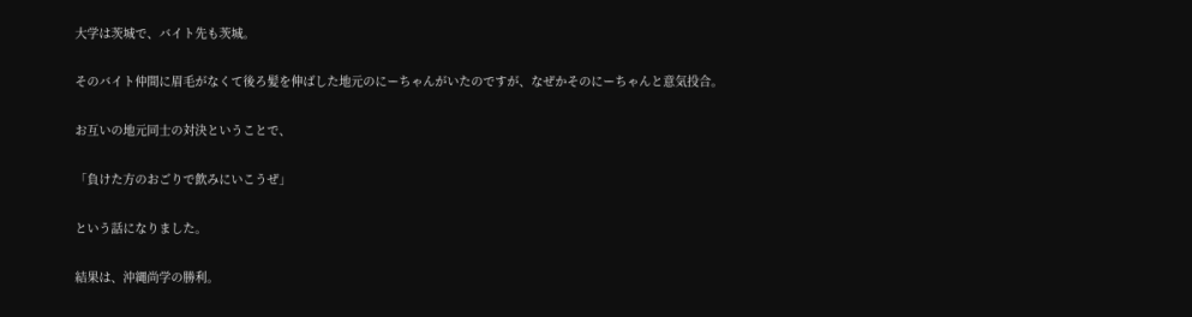大学は茨城で、バイト先も茨城。

そのバイト仲間に眉毛がなくて後ろ髪を伸ばした地元のにーちゃんがいたのですが、なぜかそのにーちゃんと意気投合。

お互いの地元同士の対決ということで、

「負けた方のおごりで飲みにいこうぜ」

という話になりました。

結果は、沖縄尚学の勝利。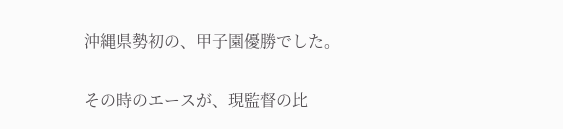沖縄県勢初の、甲子園優勝でした。

その時のエースが、現監督の比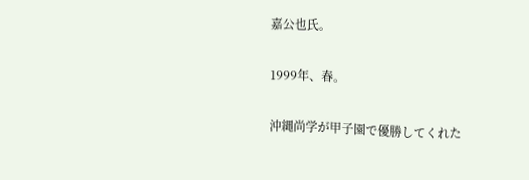嘉公也氏。

1999年、春。

沖縄尚学が甲子園で優勝してくれた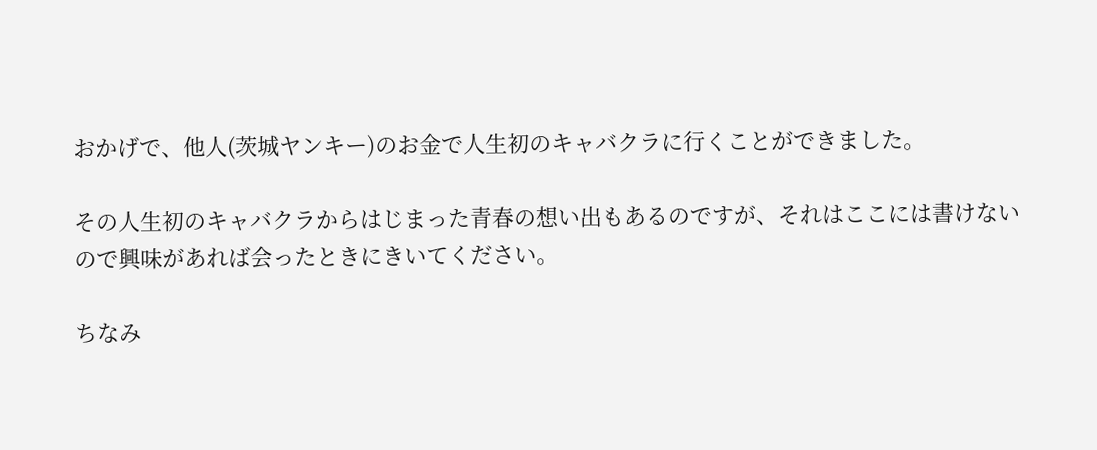おかげで、他人(茨城ヤンキー)のお金で人生初のキャバクラに行くことができました。

その人生初のキャバクラからはじまった青春の想い出もあるのですが、それはここには書けないので興味があれば会ったときにきいてください。

ちなみ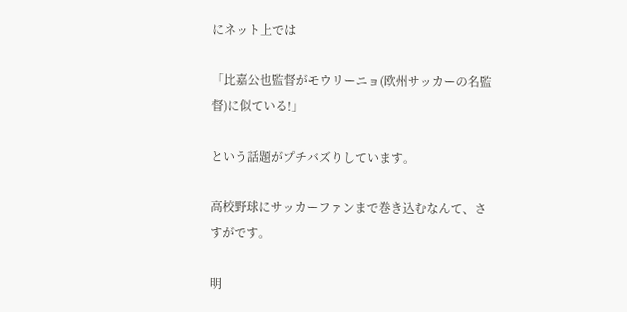にネット上では

「比嘉公也監督がモウリーニョ(欧州サッカーの名監督)に似ている!」

という話題がプチバズりしています。

高校野球にサッカーファンまで巻き込むなんて、さすがです。

明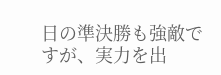日の準決勝も強敵ですが、実力を出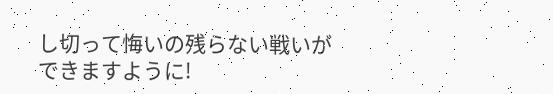し切って悔いの残らない戦いができますように!